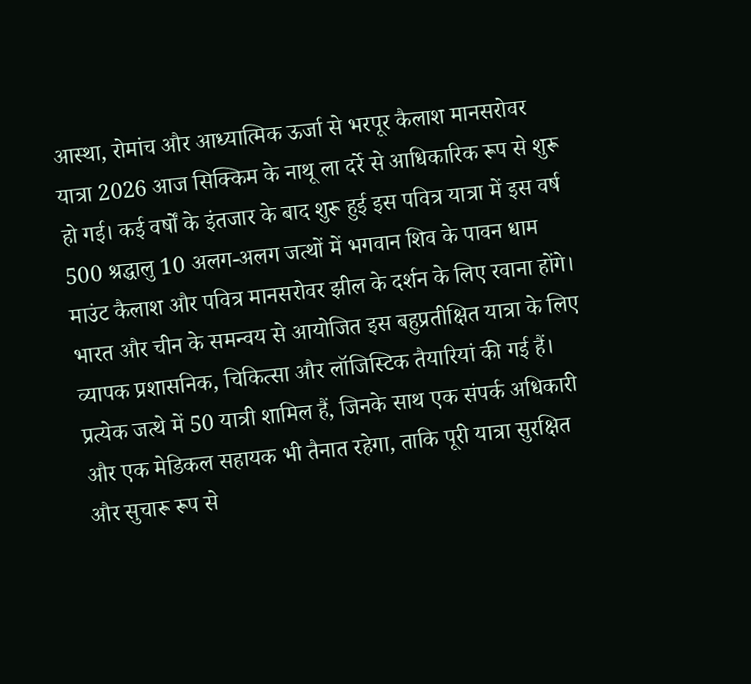आस्था, रोमांच और आध्यात्मिक ऊर्जा से भरपूर कैलाश मानसरोवर यात्रा 2026 आज सिक्किम के नाथू ला दर्रे से आधिकारिक रूप से शुरू हो गई। कई वर्षों के इंतजार के बाद शुरू हुई इस पवित्र यात्रा में इस वर्ष 500 श्रद्धालु 10 अलग-अलग जत्थों में भगवान शिव के पावन धाम माउंट कैलाश और पवित्र मानसरोवर झील के दर्शन के लिए रवाना होंगे।
भारत और चीन के समन्वय से आयोजित इस बहुप्रतीक्षित यात्रा के लिए व्यापक प्रशासनिक, चिकित्सा और लॉजिस्टिक तैयारियां की गई हैं। प्रत्येक जत्थे में 50 यात्री शामिल हैं, जिनके साथ एक संपर्क अधिकारी और एक मेडिकल सहायक भी तैनात रहेगा, ताकि पूरी यात्रा सुरक्षित और सुचारू रूप से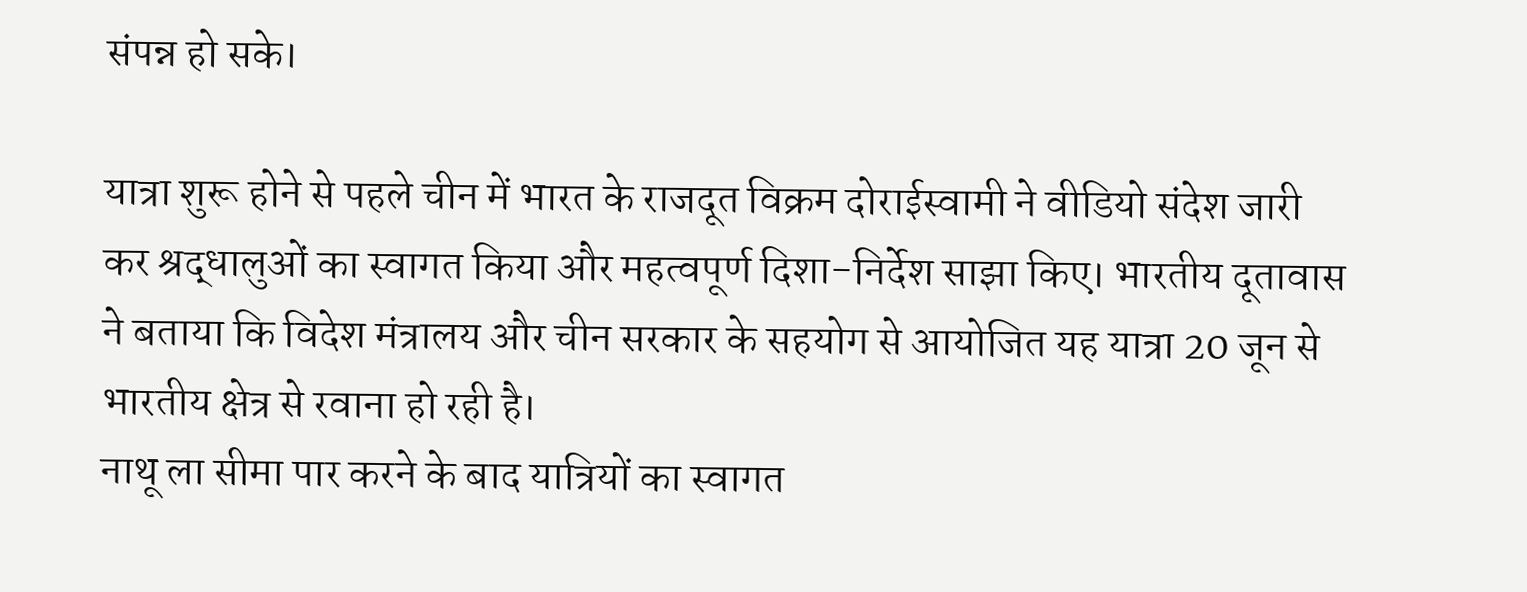संपन्न हो सके।

यात्रा शुरू होने से पहले चीन में भारत के राजदूत विक्रम दोराईस्वामी ने वीडियो संदेश जारी कर श्रद्धालुओं का स्वागत किया और महत्वपूर्ण दिशा-निर्देश साझा किए। भारतीय दूतावास ने बताया कि विदेश मंत्रालय और चीन सरकार के सहयोग से आयोजित यह यात्रा 20 जून से भारतीय क्षेत्र से रवाना हो रही है।
नाथू ला सीमा पार करने के बाद यात्रियों का स्वागत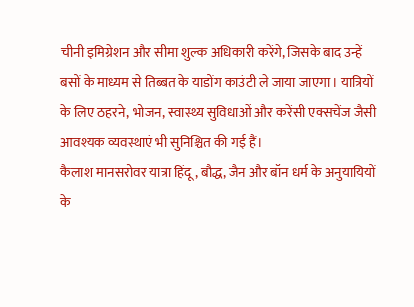चीनी इमिग्रेशन और सीमा शुल्क अधिकारी करेंगे, जिसके बाद उन्हें बसों के माध्यम से तिब्बत के याडोंग काउंटी ले जाया जाएगा। यात्रियों के लिए ठहरने, भोजन, स्वास्थ्य सुविधाओं और करेंसी एक्सचेंज जैसी आवश्यक व्यवस्थाएं भी सुनिश्चित की गई हैं।
कैलाश मानसरोवर यात्रा हिंदू, बौद्ध, जैन और बॉन धर्म के अनुयायियों के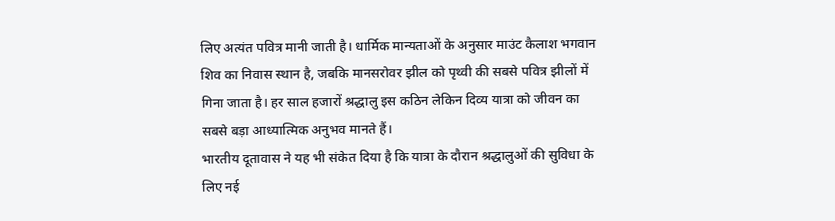लिए अत्यंत पवित्र मानी जाती है। धार्मिक मान्यताओं के अनुसार माउंट कैलाश भगवान शिव का निवास स्थान है, जबकि मानसरोवर झील को पृथ्वी की सबसे पवित्र झीलों में गिना जाता है। हर साल हजारों श्रद्धालु इस कठिन लेकिन दिव्य यात्रा को जीवन का सबसे बड़ा आध्यात्मिक अनुभव मानते हैं।
भारतीय दूतावास ने यह भी संकेत दिया है कि यात्रा के दौरान श्रद्धालुओं की सुविधा के लिए नई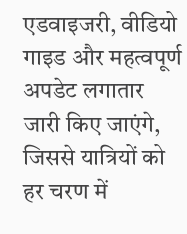एडवाइजरी, वीडियो गाइड और महत्वपूर्ण अपडेट लगातार जारी किए जाएंगे, जिससे यात्रियों को हर चरण में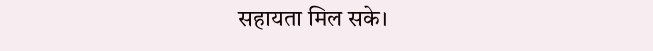सहायता मिल सके।